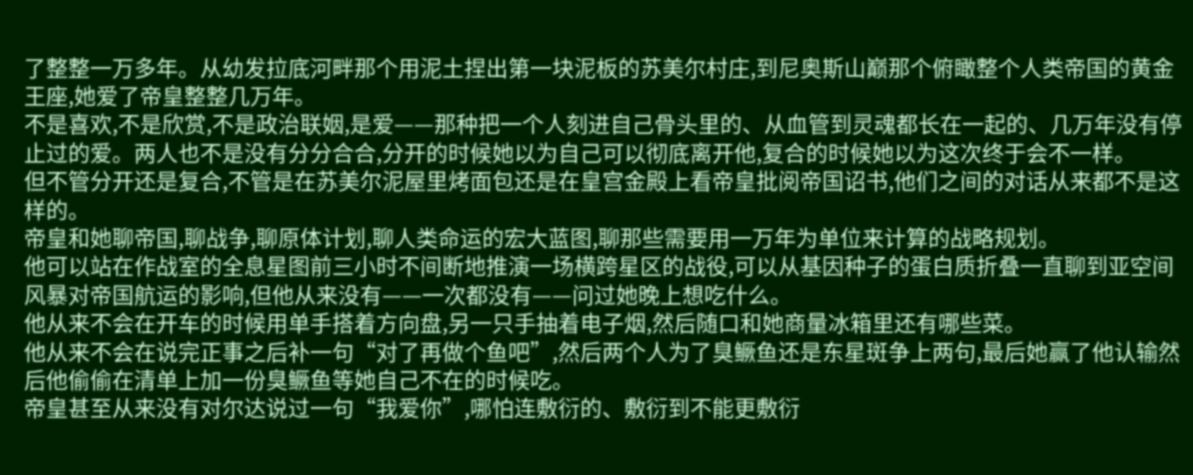了整整一万多年。从幼发拉底河畔那个用泥土捏出第一块泥板的苏美尔村庄,到尼奥斯山巅那个俯瞰整个人类帝国的黄金王座,她爱了帝皇整整几万年。
不是喜欢,不是欣赏,不是政治联姻,是爱——那种把一个人刻进自己骨头里的、从血管到灵魂都长在一起的、几万年没有停止过的爱。两人也不是没有分分合合,分开的时候她以为自己可以彻底离开他,复合的时候她以为这次终于会不一样。
但不管分开还是复合,不管是在苏美尔泥屋里烤面包还是在皇宫金殿上看帝皇批阅帝国诏书,他们之间的对话从来都不是这样的。
帝皇和她聊帝国,聊战争,聊原体计划,聊人类命运的宏大蓝图,聊那些需要用一万年为单位来计算的战略规划。
他可以站在作战室的全息星图前三小时不间断地推演一场横跨星区的战役,可以从基因种子的蛋白质折叠一直聊到亚空间风暴对帝国航运的影响,但他从来没有——一次都没有——问过她晚上想吃什么。
他从来不会在开车的时候用单手搭着方向盘,另一只手抽着电子烟,然后随口和她商量冰箱里还有哪些菜。
他从来不会在说完正事之后补一句“对了再做个鱼吧”,然后两个人为了臭鳜鱼还是东星斑争上两句,最后她赢了他认输然后他偷偷在清单上加一份臭鳜鱼等她自己不在的时候吃。
帝皇甚至从来没有对尔达说过一句“我爱你”,哪怕连敷衍的、敷衍到不能更敷衍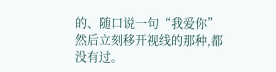的、随口说一句“我爱你”然后立刻移开视线的那种,都没有过。